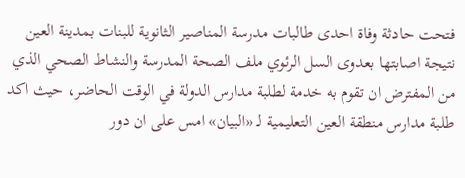فتحت حادثة وفاة احدى طالبات مدرسة المناصير الثانوية للبنات بمدينة العين نتيجة اصابتها بعدوى السل الرئوي ملف الصحة المدرسة والنشاط الصحي الذي من المفترض ان تقوم به خدمة لطلبة مدارس الدولة في الوقت الحاضر، حيث اكد طلبة مدارس منطقة العين التعليمية لـ «البيان» امس على ان دور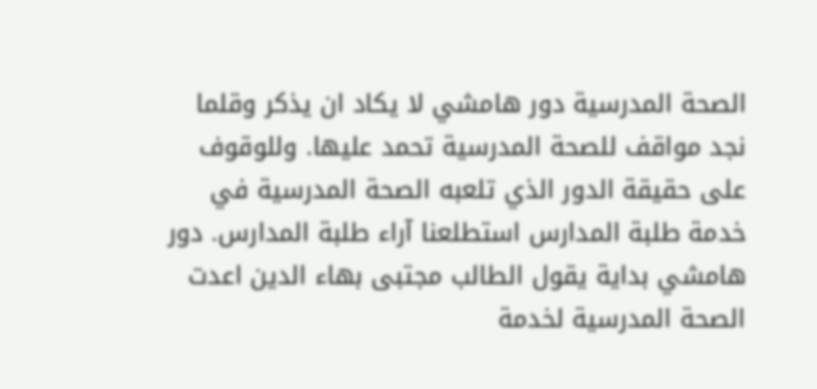الصحة المدرسية دور هامشي لا يكاد ان يذكر وقلما نجد مواقف للصحة المدرسية تحمد عليها. وللوقوف على حقيقة الدور الذي تلعبه الصحة المدرسية في خدمة طلبة المدارس استطلعنا آراء طلبة المدارس. دور هامشي بداية يقول الطالب مجتبى بهاء الدين اعدت الصحة المدرسية لخدمة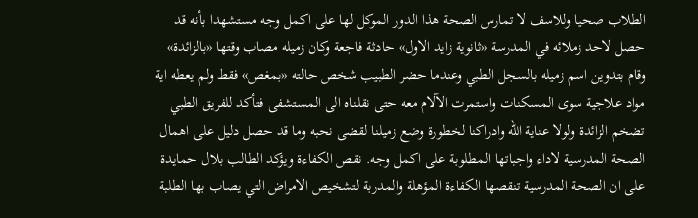الطلاب صحيا وللاسف لا تمارس الصحة هذا الدور الموكل لها على اكمل وجه مستشهدا بأنه قد حصل لاحد زملائه في المدرسة «ثانوية زايد الاول» حادثة فاجعة وكان زميله مصاب وقتها «بالزائدة» وقام بتدوين اسم زميله بالسجل الطبي وعندما حضر الطبيب شخص حالته «بمغص» فقط ولم يعطه اية مواد علاجية سوى المسكنات واستمرت الآلام معه حتى نقلناه الى المستشفى فتأكد للفريق الطبي تضخم الزائدة ولولا عناية الله وادراكنا لخطورة وضع زميلنا لقضى نحبه وما قد حصل دليل على اهمال الصحة المدرسية لاداء واجباتها المطلوبة على اكمل وجه. نقص الكفاءة ويؤكد الطالب بلال حمايدة على ان الصحة المدرسية تنقصها الكفاءة المؤهلة والمدربة لتشخيص الامراض التي يصاب بها الطلبة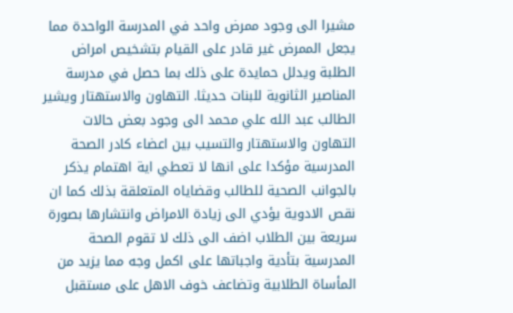مشيرا الى وجود ممرض واحد في المدرسة الواحدة مما يجعل الممرض غير قادر على القيام بتشخيص امراض الطلبة ويدلل حمايدة على ذلك بما حصل في مدرسة المناصير الثانوية للبنات حديثا. التهاون والاستهتار ويشير الطالب عبد الله علي محمد الى وجود بعض حالات التهاون والاستهتار والتسيب بين اعضاء كادر الصحة المدرسية مؤكدا على انها لا تعطي اية اهتمام يذكر بالجوانب الصحية للطالب وقضاياه المتعلقة بذلك كما ان نقص الادوية يؤدي الى زيادة الامراض وانتشارها بصورة سريعة بين الطلاب اضف الى ذلك لا تقوم الصحة المدرسية بتأدية واجباتها على اكمل وجه مما يزيد من المأساة الطلابية وتضاعف خوف الاهل على مستقبل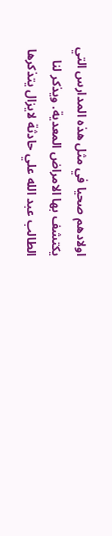اولادهم صحيا في مثل هذه المدارس التي يكتشف بها الامراض المعدية. ويذكر لنا الطالب عبد الله علي حادثة لايزال يتذكرها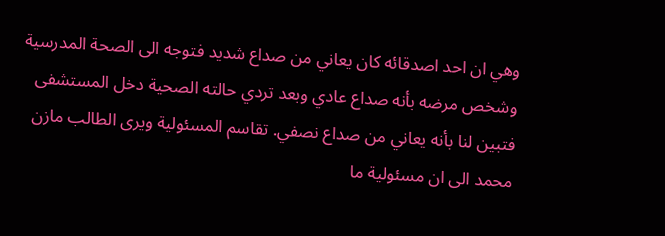وهي ان احد اصدقائه كان يعاني من صداع شديد فتوجه الى الصحة المدرسية وشخص مرضه بأنه صداع عادي وبعد تردي حالته الصحية دخل المستشفى فتبين لنا بأنه يعاني من صداع نصفي. تقاسم المسئولية ويرى الطالب مازن محمد الى ان مسئولية ما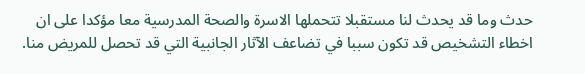حدث وما قد يحدث لنا مستقبلا تتحملها الاسرة والصحة المدرسية معا مؤكدا على ان اخطاء التشخيص قد تكون سببا في تضاعف الآثار الجانبية التي قد تحصل للمريض منا.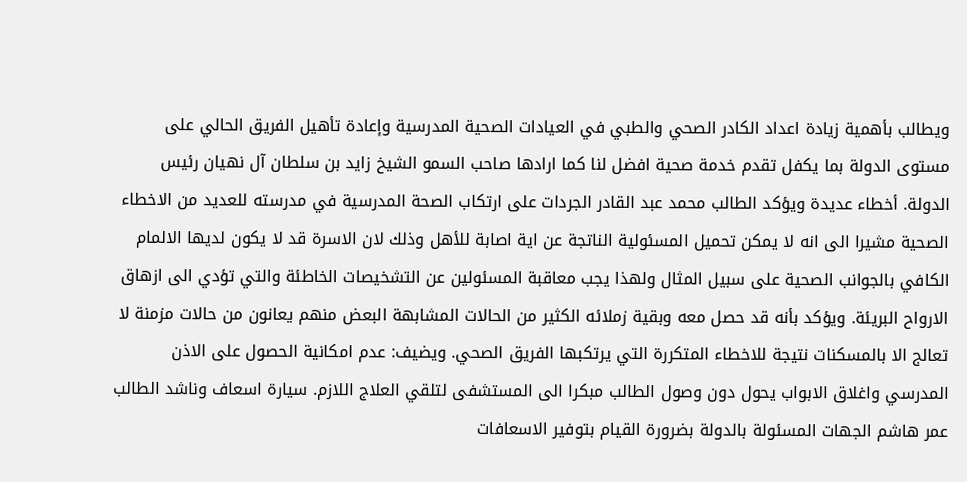ويطالب بأهمية زيادة اعداد الكادر الصحي والطبي في العيادات الصحية المدرسية وإعادة تأهيل الفريق الحالي على مستوى الدولة بما يكفل تقدم خدمة صحية افضل لنا كما ارادها صاحب السمو الشيخ زايد بن سلطان آل نهيان رئيس الدولة. أخطاء عديدة ويؤكد الطالب محمد عبد القادر الجردات على ارتكاب الصحة المدرسية في مدرسته للعديد من الاخطاء الصحية مشيرا الى انه لا يمكن تحميل المسئولية الناتجة عن اية اصابة للأهل وذلك لان الاسرة قد لا يكون لديها الالمام الكافي بالجوانب الصحية على سبيل المثال ولهذا يجب معاقبة المسئولين عن التشخيصات الخاطئة والتي تؤدي الى ازهاق الارواح البريئة. ويؤكد بأنه قد حصل معه وبقية زملائه الكثير من الحالات المشابهة البعض منهم يعانون من حالات مزمنة لا تعالج الا بالمسكنات نتيجة للاخطاء المتكررة التي يرتكبها الفريق الصحي. ويضيف: عدم امكانية الحصول على الاذن المدرسي واغلاق الابواب يحول دون وصول الطالب مبكرا الى المستشفى لتلقي العلاج اللازم. سيارة اسعاف وناشد الطالب عمر هاشم الجهات المسئولة بالدولة بضرورة القيام بتوفير الاسعافات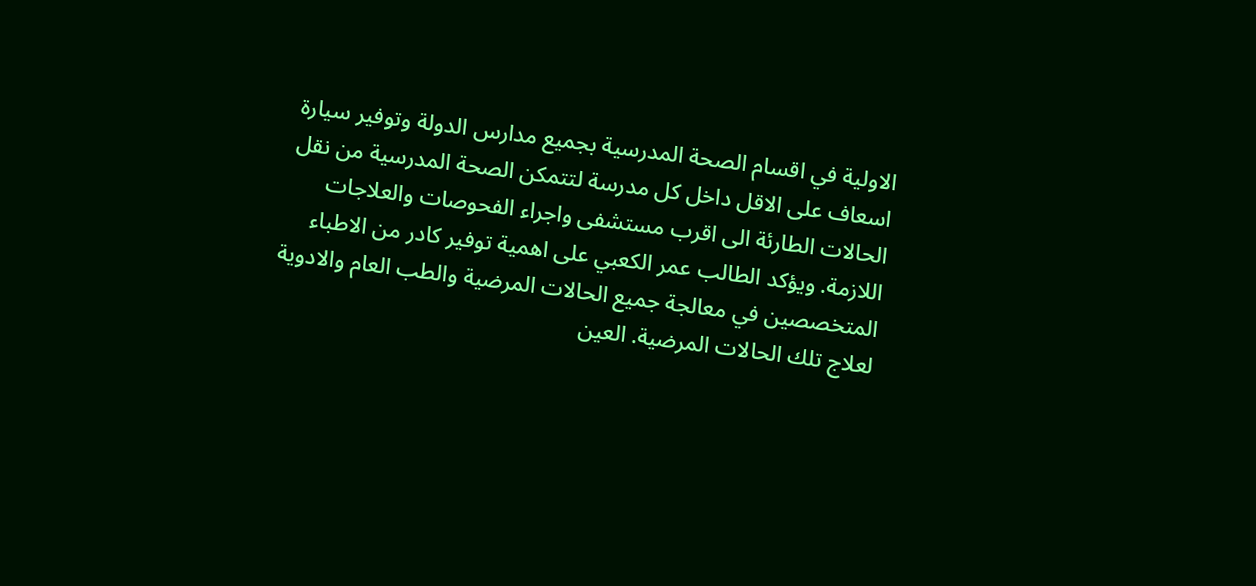الاولية في اقسام الصحة المدرسية بجميع مدارس الدولة وتوفير سيارة اسعاف على الاقل داخل كل مدرسة لتتمكن الصحة المدرسية من نقل الحالات الطارئة الى اقرب مستشفى واجراء الفحوصات والعلاجات اللازمة. ويؤكد الطالب عمر الكعبي على اهمية توفير كادر من الاطباء المتخصصين في معالجة جميع الحالات المرضية والطب العام والادوية لعلاج تلك الحالات المرضية. العين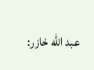عبد الله خازر: